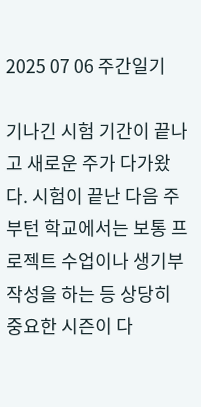2025 07 06 주간일기

기나긴 시험 기간이 끝나고 새로운 주가 다가왔다. 시험이 끝난 다음 주부턴 학교에서는 보통 프로젝트 수업이나 생기부 작성을 하는 등 상당히 중요한 시즌이 다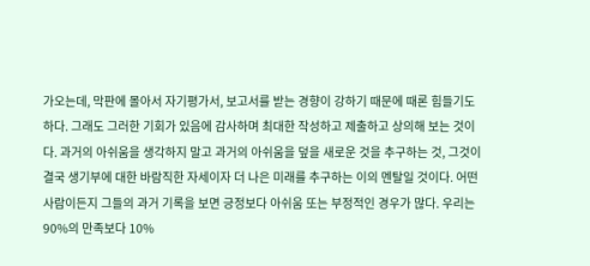가오는데, 막판에 몰아서 자기평가서, 보고서를 받는 경향이 강하기 때문에 때론 힘들기도 하다. 그래도 그러한 기회가 있음에 감사하며 최대한 작성하고 제출하고 상의해 보는 것이다. 과거의 아쉬움을 생각하지 말고 과거의 아쉬움을 덮을 새로운 것을 추구하는 것, 그것이 결국 생기부에 대한 바람직한 자세이자 더 나은 미래를 추구하는 이의 멘탈일 것이다. 어떤 사람이든지 그들의 과거 기록을 보면 긍정보다 아쉬움 또는 부정적인 경우가 많다. 우리는 90%의 만족보다 10%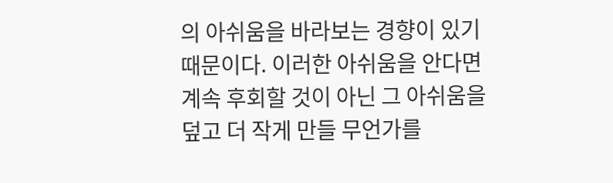의 아쉬움을 바라보는 경향이 있기 때문이다. 이러한 아쉬움을 안다면 계속 후회할 것이 아닌 그 아쉬움을 덮고 더 작게 만들 무언가를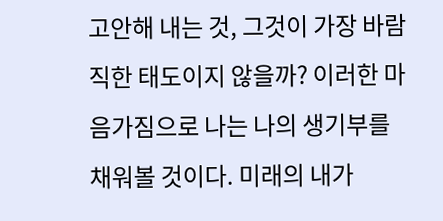고안해 내는 것, 그것이 가장 바람직한 태도이지 않을까? 이러한 마음가짐으로 나는 나의 생기부를 채워볼 것이다. 미래의 내가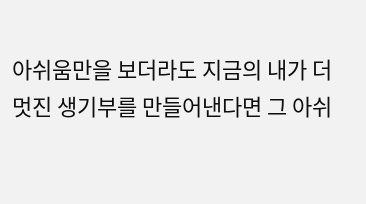아쉬움만을 보더라도 지금의 내가 더 멋진 생기부를 만들어낸다면 그 아쉬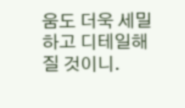움도 더욱 세밀하고 디테일해질 것이니.